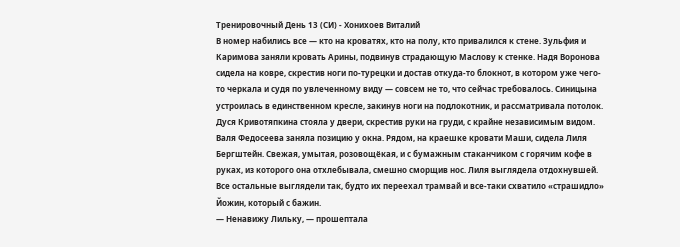Тренировочный День 13 (СИ) - Хонихоев Виталий
В номер набились все — кто на кроватях, кто на полу, кто привалился к стене. Зульфия и Каримова заняли кровать Арины, подвинув страдающую Маслову к стенке. Надя Воронова сидела на ковре, скрестив ноги по-турецки и достав откуда-то блокнот, в котором уже чего-то черкала и судя по увлеченному виду — совсем не то, что сейчас требовалось. Синицына устроилась в единственном кресле, закинув ноги на подлокотник, и рассматривала потолок. Дуся Кривотяпкина стояла у двери, скрестив руки на груди, с крайне независимым видом.
Валя Федосеева заняла позицию у окна. Рядом, на краешке кровати Маши, сидела Лиля Бергштейн. Свежая, умытая, розовощёкая, и с бумажным стаканчиком с горячим кофе в руках, из которого она отхлебывала, смешно сморщив нос. Лиля выглядела отдохнувшей. Все остальные выглядели так, будто их переехал трамвай и все-таки схватило «страшидло» Йожин, который с бажин.
— Ненавижу Лильку, — прошептала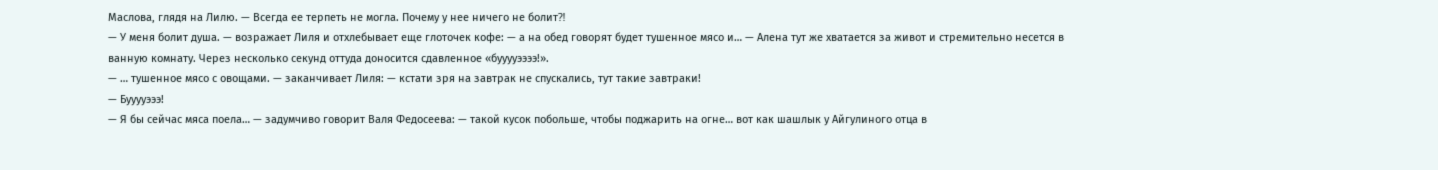Маслова, глядя на Лилю. — Всегда ее терпеть не могла. Почему у нее ничего не болит⁈
— У меня болит душа. — возражает Лиля и отхлебывает еще глоточек кофе: — а на обед говорят будет тушенное мясо и… — Алена тут же хватается за живот и стремительно несется в ванную комнату. Через несколько секунд оттуда доносится сдавленное «бууууээээ!».
— … тушенное мясо с овощами. — заканчивает Лиля: — кстати зря на завтрак не спускались, тут такие завтраки!
— Бууууэээ!
— Я бы сейчас мяса поела… — задумчиво говорит Валя Федосеева: — такой кусок побольше, чтобы поджарить на огне… вот как шашлык у Айгулиного отца в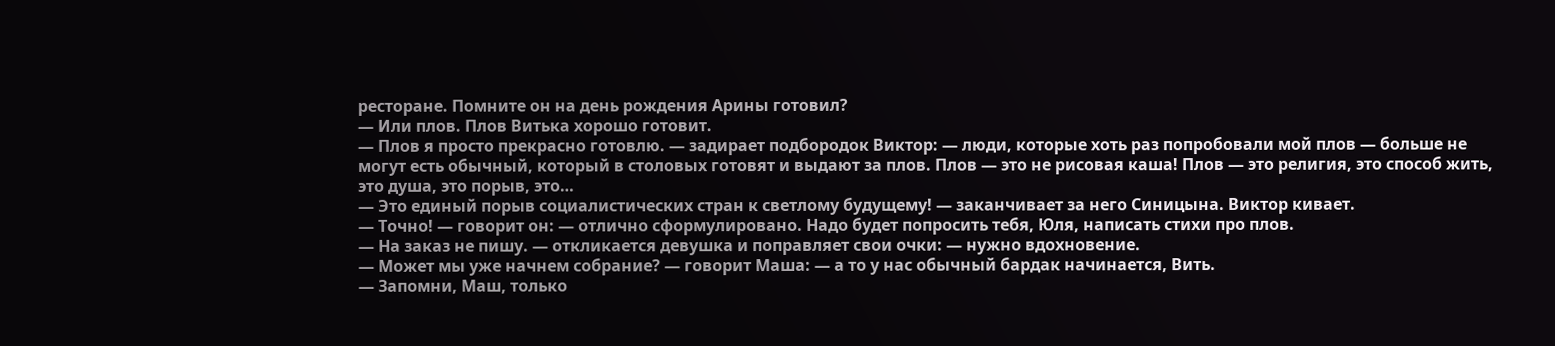ресторане. Помните он на день рождения Арины готовил?
— Или плов. Плов Витька хорошо готовит.
— Плов я просто прекрасно готовлю. — задирает подбородок Виктор: — люди, которые хоть раз попробовали мой плов — больше не могут есть обычный, который в столовых готовят и выдают за плов. Плов — это не рисовая каша! Плов — это религия, это способ жить, это душа, это порыв, это…
— Это единый порыв социалистических стран к светлому будущему! — заканчивает за него Синицына. Виктор кивает.
— Точно! — говорит он: — отлично сформулировано. Надо будет попросить тебя, Юля, написать стихи про плов.
— На заказ не пишу. — откликается девушка и поправляет свои очки: — нужно вдохновение.
— Может мы уже начнем собрание? — говорит Маша: — а то у нас обычный бардак начинается, Вить.
— Запомни, Маш, только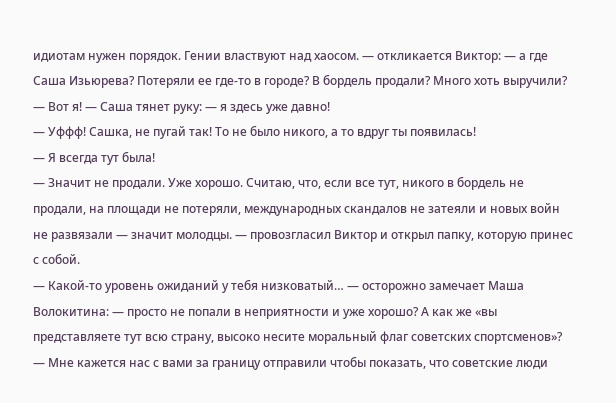идиотам нужен порядок. Гении властвуют над хаосом. — откликается Виктор: — а где Саша Изьюрева? Потеряли ее где-то в городе? В бордель продали? Много хоть выручили?
— Вот я! — Саша тянет руку: — я здесь уже давно!
— Уффф! Сашка, не пугай так! То не было никого, а то вдруг ты появилась!
— Я всегда тут была!
— Значит не продали. Уже хорошо. Считаю, что, если все тут, никого в бордель не продали, на площади не потеряли, международных скандалов не затеяли и новых войн не развязали — значит молодцы. — провозгласил Виктор и открыл папку, которую принес с собой.
— Какой-то уровень ожиданий у тебя низковатый… — осторожно замечает Маша Волокитина: — просто не попали в неприятности и уже хорошо? А как же «вы представляете тут всю страну, высоко несите моральный флаг советских спортсменов»?
— Мне кажется нас с вами за границу отправили чтобы показать, что советские люди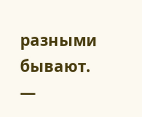разными бывают. —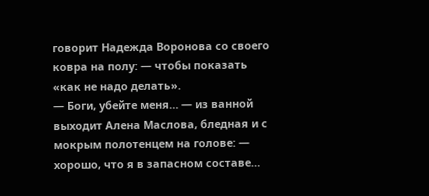говорит Надежда Воронова со своего ковра на полу: — чтобы показать «как не надо делать».
— Боги, убейте меня… — из ванной выходит Алена Маслова, бледная и с мокрым полотенцем на голове: — хорошо, что я в запасном составе…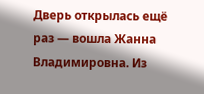Дверь открылась ещё раз — вошла Жанна Владимировна. Из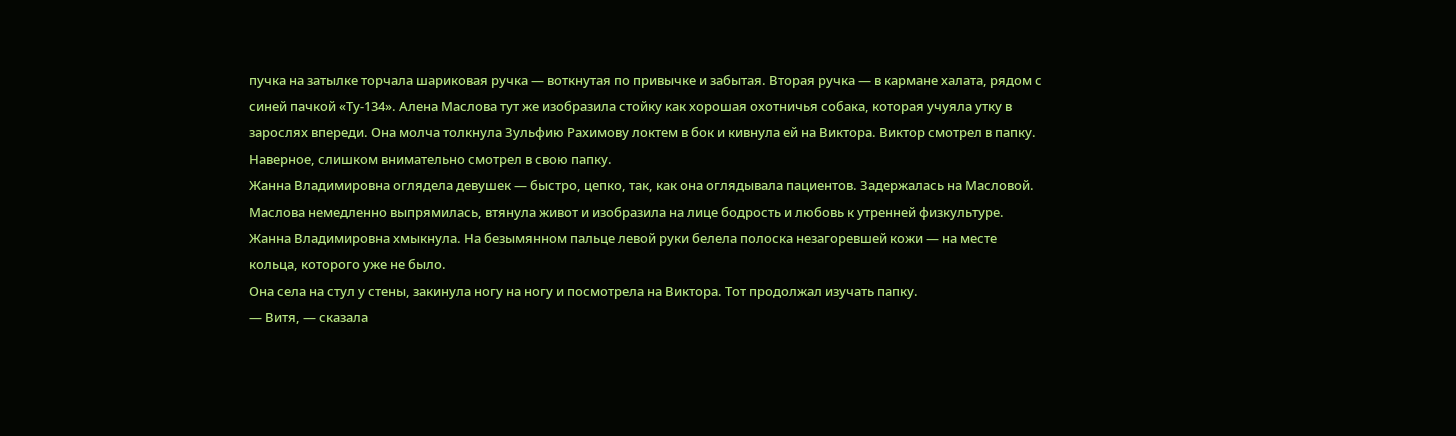пучка на затылке торчала шариковая ручка — воткнутая по привычке и забытая. Вторая ручка — в кармане халата, рядом с синей пачкой «Ту-134». Алена Маслова тут же изобразила стойку как хорошая охотничья собака, которая учуяла утку в зарослях впереди. Она молча толкнула Зульфию Рахимову локтем в бок и кивнула ей на Виктора. Виктор смотрел в папку. Наверное, слишком внимательно смотрел в свою папку.
Жанна Владимировна оглядела девушек — быстро, цепко, так, как она оглядывала пациентов. Задержалась на Масловой. Маслова немедленно выпрямилась, втянула живот и изобразила на лице бодрость и любовь к утренней физкультуре. Жанна Владимировна хмыкнула. На безымянном пальце левой руки белела полоска незагоревшей кожи — на месте кольца, которого уже не было.
Она села на стул у стены, закинула ногу на ногу и посмотрела на Виктора. Тот продолжал изучать папку.
— Витя, — сказала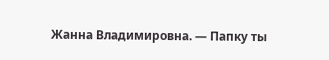Жанна Владимировна. — Папку ты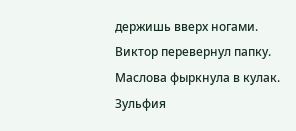держишь вверх ногами.
Виктор перевернул папку. Маслова фыркнула в кулак. Зульфия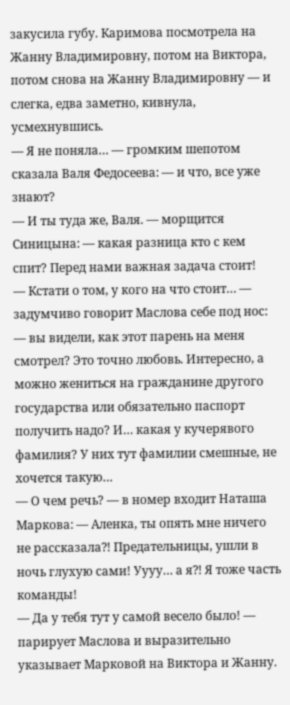закусила губу. Каримова посмотрела на Жанну Владимировну, потом на Виктора, потом снова на Жанну Владимировну — и слегка, едва заметно, кивнула, усмехнувшись.
— Я не поняла… — громким шепотом сказала Валя Федосеева: — и что, все уже знают?
— И ты туда же, Валя. — морщится Синицына: — какая разница кто с кем спит? Перед нами важная задача стоит!
— Кстати о том, у кого на что стоит… — задумчиво говорит Маслова себе под нос: — вы видели, как этот парень на меня смотрел? Это точно любовь. Интересно, а можно жениться на гражданине другого государства или обязательно паспорт получить надо? И… какая у кучерявого фамилия? У них тут фамилии смешные, не хочется такую…
— О чем речь? — в номер входит Наташа Маркова: — Аленка, ты опять мне ничего не рассказала⁈ Предательницы, ушли в ночь глухую сами! Уууу… а я⁈ Я тоже часть команды!
— Да у тебя тут у самой весело было! — парирует Маслова и выразительно указывает Марковой на Виктора и Жанну.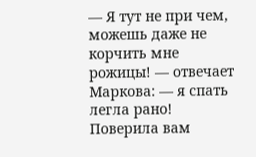— Я тут не при чем, можешь даже не корчить мне рожицы! — отвечает Маркова: — я спать легла рано! Поверила вам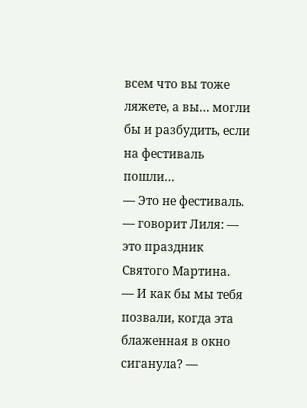всем что вы тоже ляжете, а вы… могли бы и разбудить, если на фестиваль пошли…
— Это не фестиваль. — говорит Лиля: — это праздник Святого Мартина.
— И как бы мы тебя позвали, когда эта блаженная в окно сиганула? —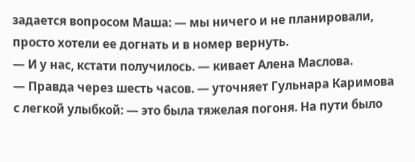задается вопросом Маша: — мы ничего и не планировали, просто хотели ее догнать и в номер вернуть.
— И у нас, кстати получилось. — кивает Алена Маслова.
— Правда через шесть часов. — уточняет Гульнара Каримова с легкой улыбкой: — это была тяжелая погоня. На пути было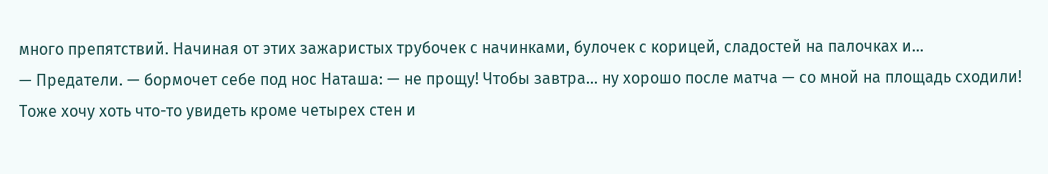много препятствий. Начиная от этих зажаристых трубочек с начинками, булочек с корицей, сладостей на палочках и…
— Предатели. — бормочет себе под нос Наташа: — не прощу! Чтобы завтра… ну хорошо после матча — со мной на площадь сходили! Тоже хочу хоть что-то увидеть кроме четырех стен и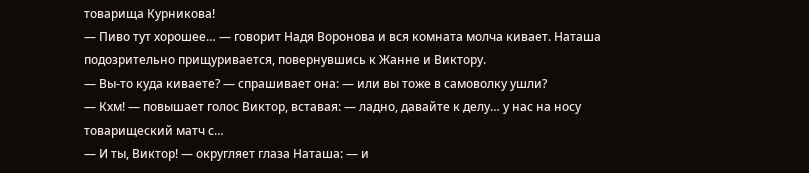товарища Курникова!
— Пиво тут хорошее… — говорит Надя Воронова и вся комната молча кивает. Наташа подозрительно прищуривается, повернувшись к Жанне и Виктору.
— Вы-то куда киваете? — спрашивает она: — или вы тоже в самоволку ушли?
— Кхм! — повышает голос Виктор, вставая: — ладно, давайте к делу… у нас на носу товарищеский матч с…
— И ты, Виктор! — округляет глаза Наташа: — и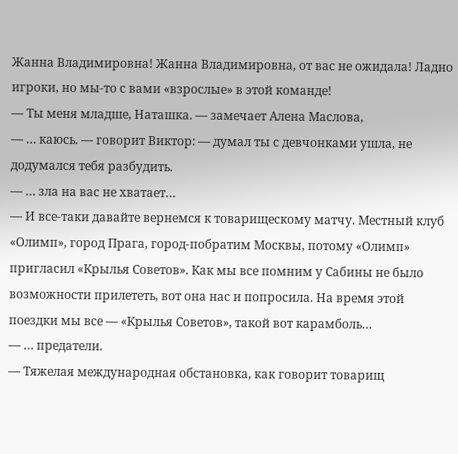Жанна Владимировна! Жанна Владимировна, от вас не ожидала! Ладно игроки, но мы-то с вами «взрослые» в этой команде!
— Ты меня младше, Наташка. — замечает Алена Маслова,
— … каюсь. — говорит Виктор: — думал ты с девчонками ушла, не додумался тебя разбудить.
— … зла на вас не хватает…
— И все-таки давайте вернемся к товарищескому матчу. Местный клуб «Олимп», город Прага, город-побратим Москвы, потому «Олимп» пригласил «Крылья Советов». Как мы все помним у Сабины не было возможности прилететь, вот она нас и попросила. На время этой поездки мы все — «Крылья Советов», такой вот карамболь…
— … предатели.
— Тяжелая международная обстановка, как говорит товарищ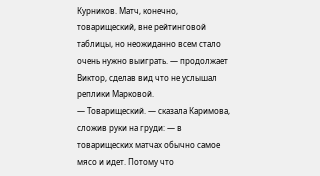Курников. Матч, конечно, товарищеский, вне рейтинговой таблицы, но неожиданно всем стало очень нужно выиграть. — продолжает Виктор, сделав вид что не услышал реплики Марковой.
— Товарищеский. — сказала Каримова, сложив руки на груди: — в товарищеских матчах обычно самое мясо и идет. Потому что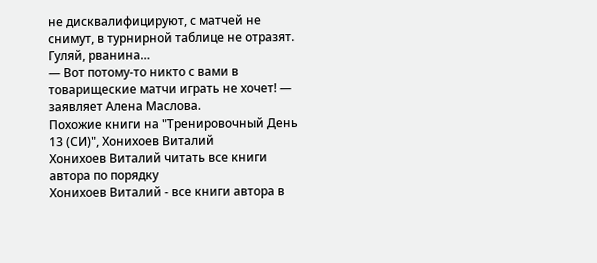не дисквалифицируют, с матчей не снимут, в турнирной таблице не отразят. Гуляй, рванина…
— Вот потому-то никто с вами в товарищеские матчи играть не хочет! — заявляет Алена Маслова.
Похожие книги на "Тренировочный День 13 (СИ)", Хонихоев Виталий
Хонихоев Виталий читать все книги автора по порядку
Хонихоев Виталий - все книги автора в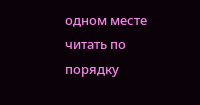одном месте читать по порядку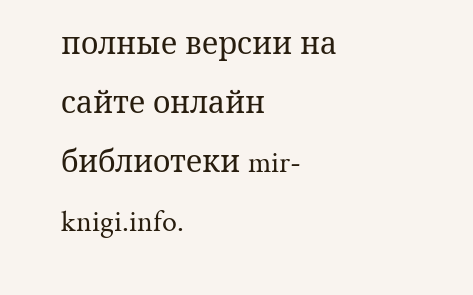полные версии на сайте онлайн библиотеки mir-knigi.info.